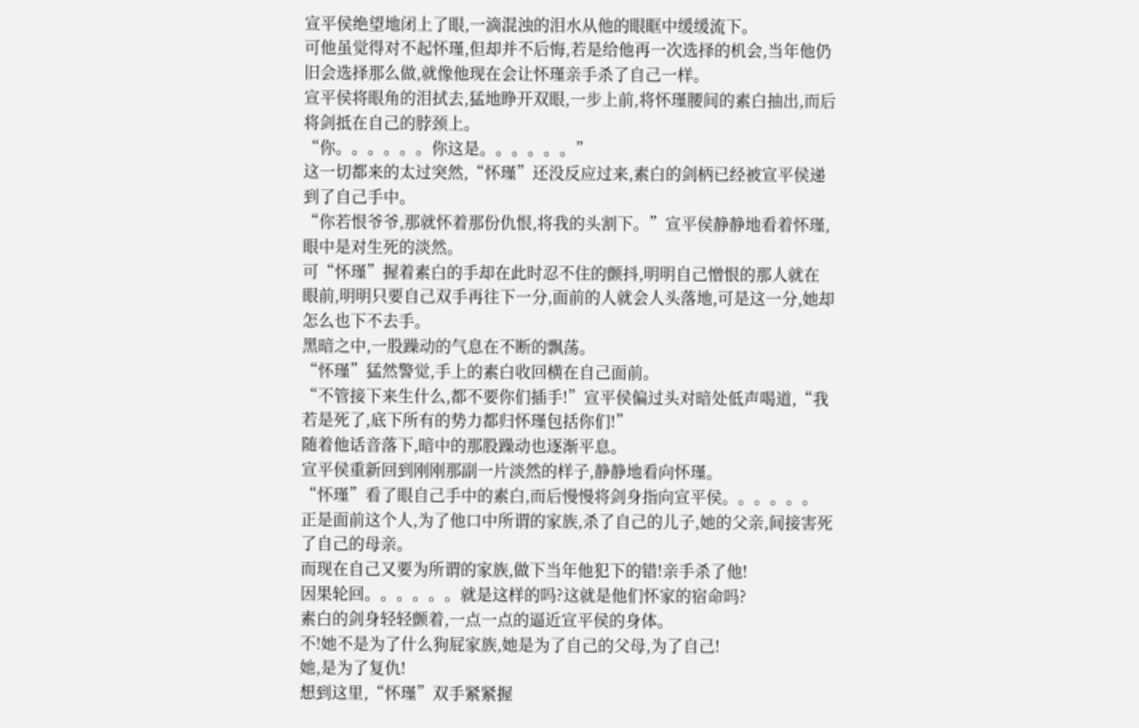宣平侯绝望地闭上了眼,一滴混浊的泪水从他的眼眶中缓缓流下。
可他虽觉得对不起怀瑾,但却并不后悔,若是给他再一次选择的机会,当年他仍旧会选择那么做,就像他现在会让怀瑾亲手杀了自己一样。
宣平侯将眼角的泪拭去,猛地睁开双眼,一步上前,将怀瑾腰间的素白抽出,而后将剑抵在自己的脖颈上。
“你。。。。。。你这是。。。。。。”
这一切都来的太过突然,“怀瑾”还没反应过来,素白的剑柄已经被宣平侯递到了自己手中。
“你若恨爷爷,那就怀着那份仇恨,将我的头割下。”宣平侯静静地看着怀瑾,眼中是对生死的淡然。
可“怀瑾”握着素白的手却在此时忍不住的颤抖,明明自己憎恨的那人就在眼前,明明只要自己双手再往下一分,面前的人就会人头落地,可是这一分,她却怎么也下不去手。
黑暗之中,一股躁动的气息在不断的飘荡。
“怀瑾”猛然警觉,手上的素白收回横在自己面前。
“不管接下来生什么,都不要你们插手!”宣平侯偏过头对暗处低声喝道,“我若是死了,底下所有的势力都归怀瑾包括你们!”
随着他话音落下,暗中的那股躁动也逐渐平息。
宣平侯重新回到刚刚那副一片淡然的样子,静静地看向怀瑾。
“怀瑾”看了眼自己手中的素白,而后慢慢将剑身指向宣平侯。。。。。。
正是面前这个人,为了他口中所谓的家族,杀了自己的儿子,她的父亲,间接害死了自己的母亲。
而现在自己又要为所谓的家族,做下当年他犯下的错!亲手杀了他!
因果轮回。。。。。。就是这样的吗?这就是他们怀家的宿命吗?
素白的剑身轻轻颤着,一点一点的逼近宣平侯的身体。
不!她不是为了什么狗屁家族,她是为了自己的父母,为了自己!
她,是为了复仇!
想到这里,“怀瑾”双手紧紧握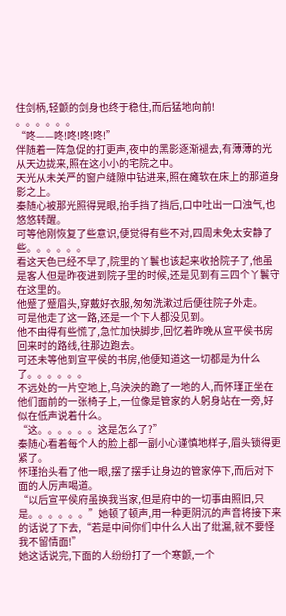住剑柄,轻颤的剑身也终于稳住,而后猛地向前!
。。。。。。
“咚——咚!咚!咚!咚!”
伴随着一阵急促的打更声,夜中的黑影逐渐褪去,有薄薄的光从天边拢来,照在这小小的宅院之中。
天光从未关严的窗户缝隙中钻进来,照在瘫软在床上的那道身影之上。
秦随心被那光照得晃眼,抬手挡了挡后,口中吐出一口浊气,也悠悠转醒。
可等他刚恢复了些意识,便觉得有些不对,四周未免太安静了些。。。。。。
看这天色已经不早了,院里的丫鬟也该起来收拾院子了,他虽是客人但是昨夜进到院子里的时候,还是见到有三四个丫鬟守在这里的。
他蹙了蹙眉头,穿戴好衣服,匆匆洗漱过后便往院子外走。
可是他走了这一路,还是一个下人都没见到。
他不由得有些慌了,急忙加快脚步,回忆着昨晚从宣平侯书房回来时的路线,往那边跑去。
可还未等他到宣平侯的书房,他便知道这一切都是为什么了。。。。。。
不远处的一片空地上,乌泱泱的跪了一地的人,而怀瑾正坐在他们面前的一张椅子上,一位像是管家的人躬身站在一旁,好似在低声说着什么。
“这。。。。。。这是怎么了?”
秦随心看着每个人的脸上都一副小心谨慎地样子,眉头锁得更紧了。
怀瑾抬头看了他一眼,摆了摆手让身边的管家停下,而后对下面的人厉声喝道。
“以后宣平侯府虽换我当家,但是府中的一切事由照旧,只是。。。。。。”她顿了顿声,用一种更阴沉的声音将接下来的话说了下去,“若是中间你们中什么人出了纰漏,就不要怪我不留情面!”
她这话说完,下面的人纷纷打了一个寒颤,一个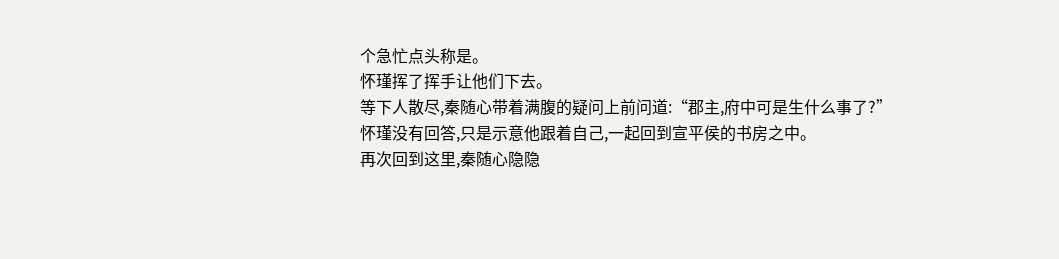个急忙点头称是。
怀瑾挥了挥手让他们下去。
等下人散尽,秦随心带着满腹的疑问上前问道:“郡主,府中可是生什么事了?”
怀瑾没有回答,只是示意他跟着自己,一起回到宣平侯的书房之中。
再次回到这里,秦随心隐隐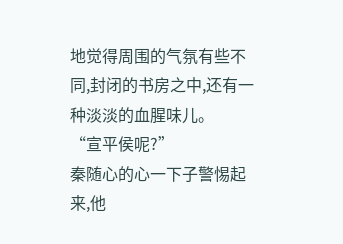地觉得周围的气氛有些不同,封闭的书房之中,还有一种淡淡的血腥味儿。
“宣平侯呢?”
秦随心的心一下子警惕起来,他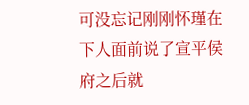可没忘记刚刚怀瑾在下人面前说了宣平侯府之后就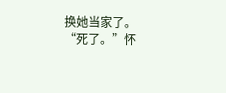换她当家了。
“死了。”怀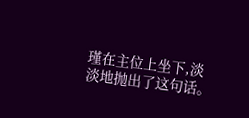瑾在主位上坐下,淡淡地抛出了这句话。